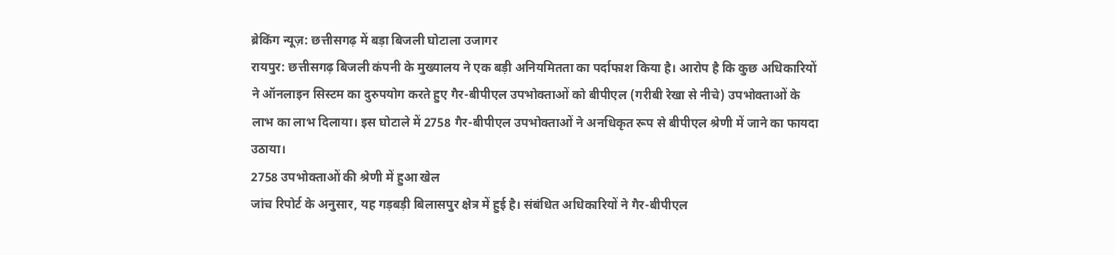ब्रेकिंग न्यूज़: छत्तीसगढ़ में बड़ा बिजली घोटाला उजागर
रायपुर: छत्तीसगढ़ बिजली कंपनी के मुख्यालय ने एक बड़ी अनियमितता का पर्दाफाश किया है। आरोप है कि कुछ अधिकारियों ने ऑनलाइन सिस्टम का दुरुपयोग करते हुए गैर-बीपीएल उपभोक्ताओं को बीपीएल (गरीबी रेखा से नीचे) उपभोक्ताओं के लाभ का लाभ दिलाया। इस घोटाले में 2758 गैर-बीपीएल उपभोक्ताओं ने अनधिकृत रूप से बीपीएल श्रेणी में जाने का फायदा उठाया।
2758 उपभोक्ताओं की श्रेणी में हुआ खेल
जांच रिपोर्ट के अनुसार, यह गड़बड़ी बिलासपुर क्षेत्र में हुई है। संबंधित अधिकारियों ने गैर-बीपीएल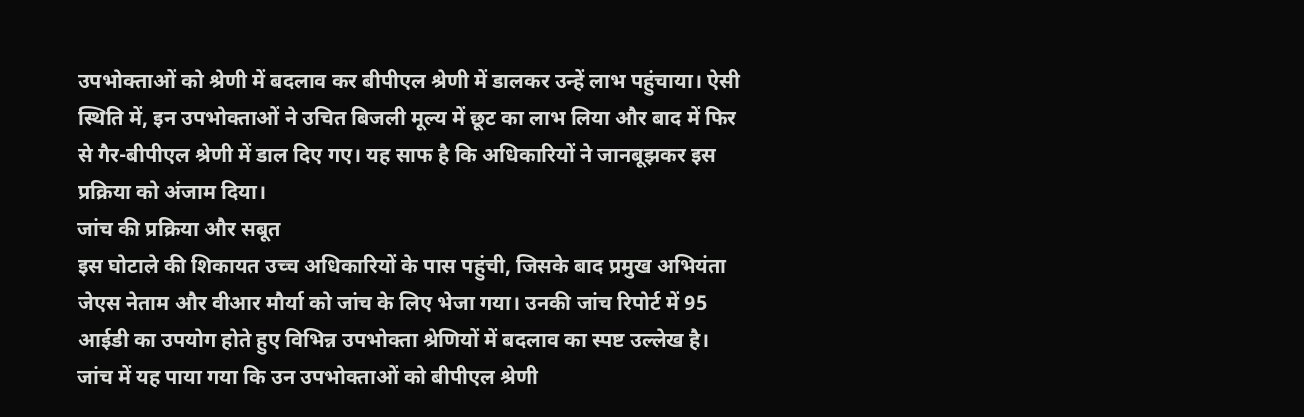उपभोक्ताओं को श्रेणी में बदलाव कर बीपीएल श्रेणी में डालकर उन्हें लाभ पहुंचाया। ऐसी स्थिति में, इन उपभोक्ताओं ने उचित बिजली मूल्य में छूट का लाभ लिया और बाद में फिर से गैर-बीपीएल श्रेणी में डाल दिए गए। यह साफ है कि अधिकारियों ने जानबूझकर इस प्रक्रिया को अंजाम दिया।
जांच की प्रक्रिया और सबूत
इस घोटाले की शिकायत उच्च अधिकारियों के पास पहुंची, जिसके बाद प्रमुख अभियंता जेएस नेताम और वीआर मौर्या को जांच के लिए भेजा गया। उनकी जांच रिपोर्ट में 95 आईडी का उपयोग होते हुए विभिन्न उपभोक्ता श्रेणियों में बदलाव का स्पष्ट उल्लेख है। जांच में यह पाया गया कि उन उपभोक्ताओं को बीपीएल श्रेणी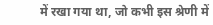में रखा गया था, जो कभी इस श्रेणी में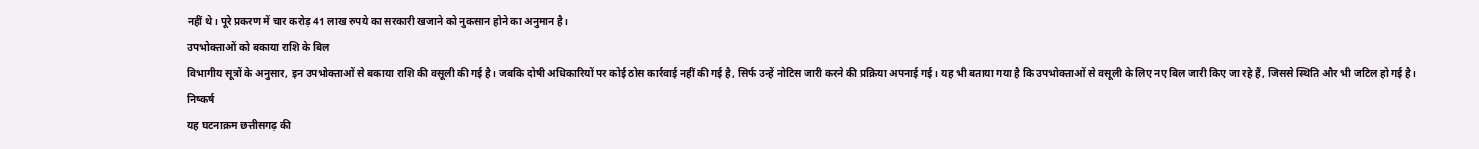नहीं थे। पूरे प्रकरण में चार करोड़ 41 लाख रुपये का सरकारी खजाने को नुकसान होने का अनुमान है।
उपभोक्ताओं को बकाया राशि के बिल
विभागीय सूत्रों के अनुसार, इन उपभोक्ताओं से बकाया राशि की वसूली की गई है। जबकि दोषी अधिकारियों पर कोई ठोस कार्रवाई नहीं की गई है, सिर्फ उन्हें नोटिस जारी करने की प्रक्रिया अपनाई गई। यह भी बताया गया है कि उपभोक्ताओं से वसूली के लिए नए बिल जारी किए जा रहे हैं, जिससे स्थिति और भी जटिल हो गई है।
निष्कर्ष
यह घटनाक्रम छत्तीसगढ़ की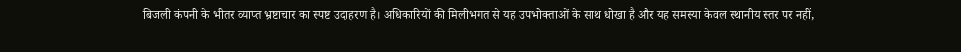बिजली कंपनी के भीतर व्याप्त भ्रष्टाचार का स्पष्ट उदाहरण है। अधिकारियों की मिलीभगत से यह उपभोक्ताओं के साथ धोखा है और यह समस्या केवल स्थानीय स्तर पर नहीं,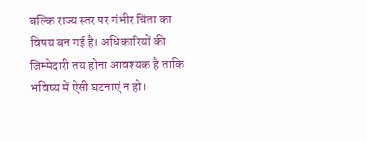बल्कि राज्य स्तर पर गंभीर चिंता का विषय बन गई है। अधिकारियों की जिम्मेदारी तय होना आवश्यक है ताकि भविष्य में ऐसी घटनाएं न हो।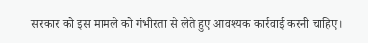सरकार को इस मामले को गंभीरता से लेते हुए आवश्यक कार्रवाई करनी चाहिए।